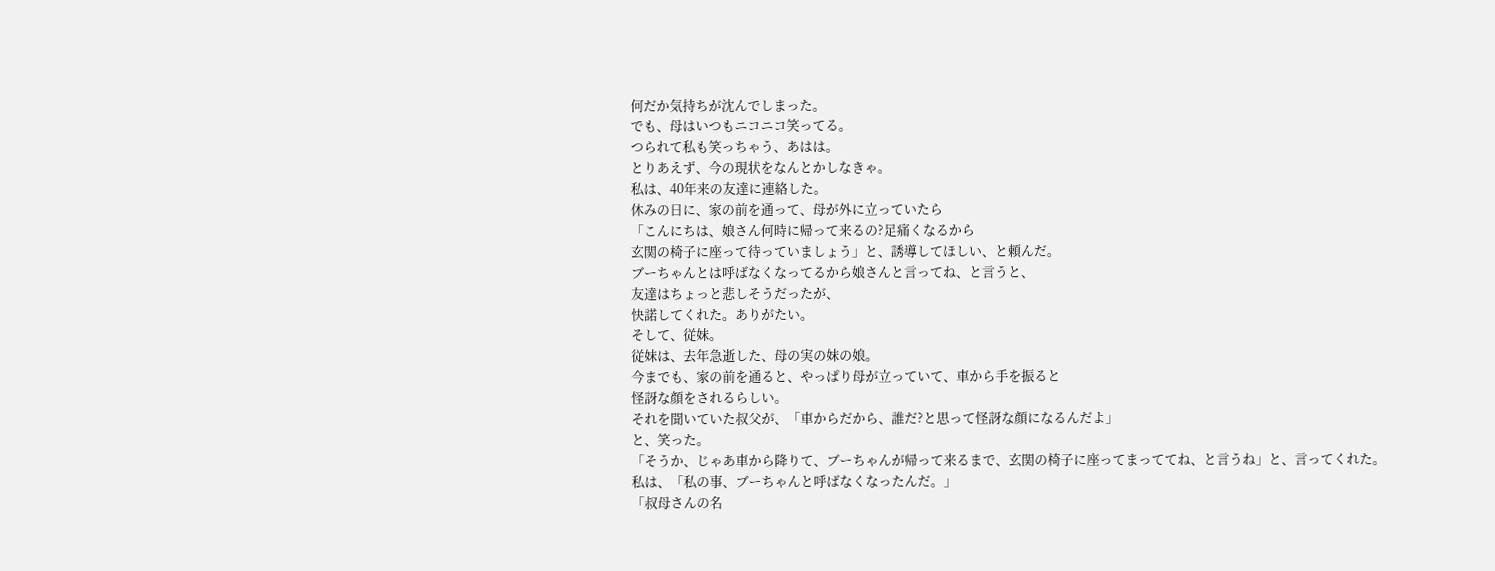何だか気持ちが沈んでしまった。
でも、母はいつもニコニコ笑ってる。
つられて私も笑っちゃう、あはは。
とりあえず、今の現状をなんとかしなきゃ。
私は、40年来の友達に連絡した。
休みの日に、家の前を通って、母が外に立っていたら
「こんにちは、娘さん何時に帰って来るの?足痛くなるから
玄関の椅子に座って待っていましょう」と、誘導してほしい、と頼んだ。
ブーちゃんとは呼ばなくなってるから娘さんと言ってね、と言うと、
友達はちょっと悲しそうだったが、
快諾してくれた。ありがたい。
そして、従妹。
従妹は、去年急逝した、母の実の妹の娘。
今までも、家の前を通ると、やっぱり母が立っていて、車から手を振ると
怪訝な顔をされるらしい。
それを聞いていた叔父が、「車からだから、誰だ?と思って怪訝な顔になるんだよ」
と、笑った。
「そうか、じゃあ車から降りて、ブーちゃんが帰って来るまで、玄関の椅子に座ってまっててね、と言うね」と、言ってくれた。
私は、「私の事、ブーちゃんと呼ばなくなったんだ。」
「叔母さんの名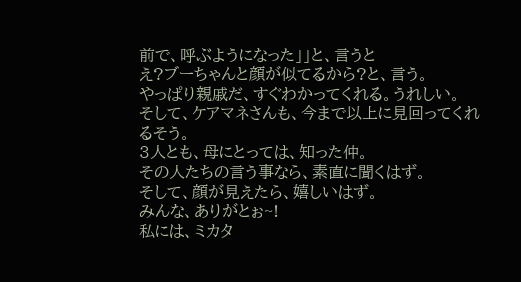前で、呼ぶようになった」」と、言うと
え?ブーちゃんと顔が似てるから?と、言う。
やっぱり親戚だ、すぐわかってくれる。うれしい。
そして、ケアマネさんも、今まで以上に見回ってくれるそう。
3人とも、母にとっては、知った仲。
その人たちの言う事なら、素直に聞くはず。
そして、顔が見えたら、嬉しいはず。
みんな、ありがとぉ~!
私には、ミカタ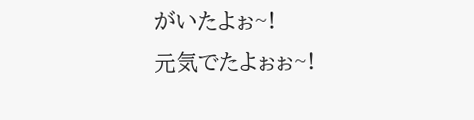がいたよぉ~!
元気でたよぉぉ~!